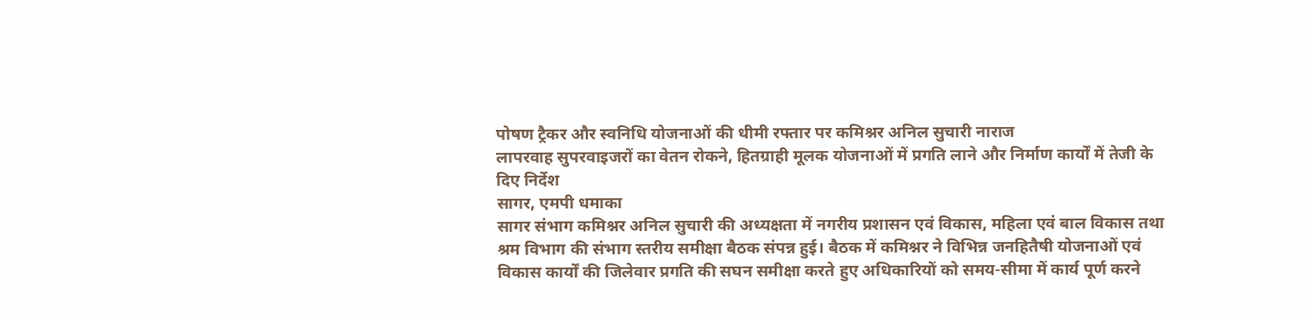पोषण ट्रैकर और स्वनिधि योजनाओं की धीमी रफ्तार पर कमिश्नर अनिल सुचारी नाराज
लापरवाह सुपरवाइजरों का वेतन रोकने, हितग्राही मूलक योजनाओं में प्रगति लाने और निर्माण कार्यों में तेजी के दिए निर्देश
सागर, एमपी धमाका
सागर संभाग कमिश्नर अनिल सुचारी की अध्यक्षता में नगरीय प्रशासन एवं विकास, महिला एवं बाल विकास तथा श्रम विभाग की संभाग स्तरीय समीक्षा बैठक संपन्न हुई। बैठक में कमिश्नर ने विभिन्न जनहितैषी योजनाओं एवं विकास कार्यों की जिलेवार प्रगति की सघन समीक्षा करते हुए अधिकारियों को समय-सीमा में कार्य पूर्ण करने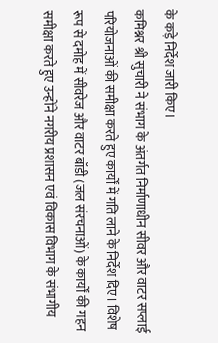के कड़े निर्देश जारी किए।
कमिश्नर श्री सुचारी ने संभाग के अंतर्गत निर्माणाधीन सीवर और वाटर सप्लाई परियोजनाओं की समीक्षा करते हुए कार्यों में गति लाने के निर्देश दिए। विशेष रूप से दमोह में सीवरेज और वाटर बॉडी (जल संरचनाओं) के कार्यों की गहन समीक्षा करते हुए उन्होंने नगरीय प्रशासन एवं विकास विभाग के संभागीय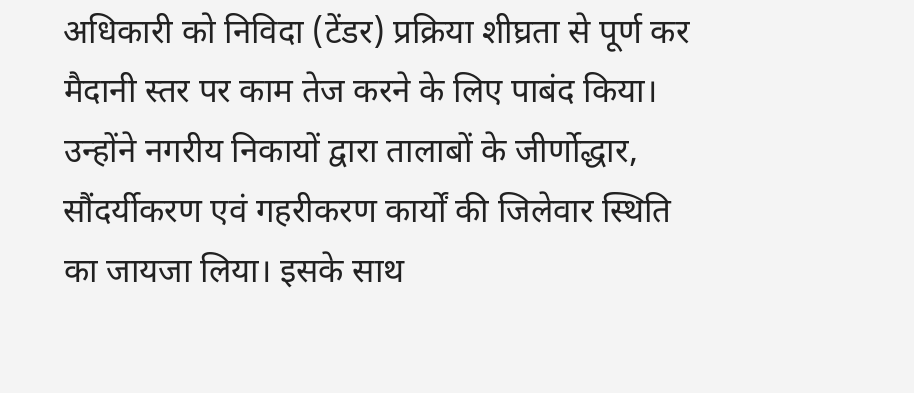अधिकारी को निविदा (टेंडर) प्रक्रिया शीघ्रता से पूर्ण कर मैदानी स्तर पर काम तेज करने के लिए पाबंद किया। उन्होंने नगरीय निकायों द्वारा तालाबों के जीर्णोद्धार, सौंदर्यीकरण एवं गहरीकरण कार्यों की जिलेवार स्थिति का जायजा लिया। इसके साथ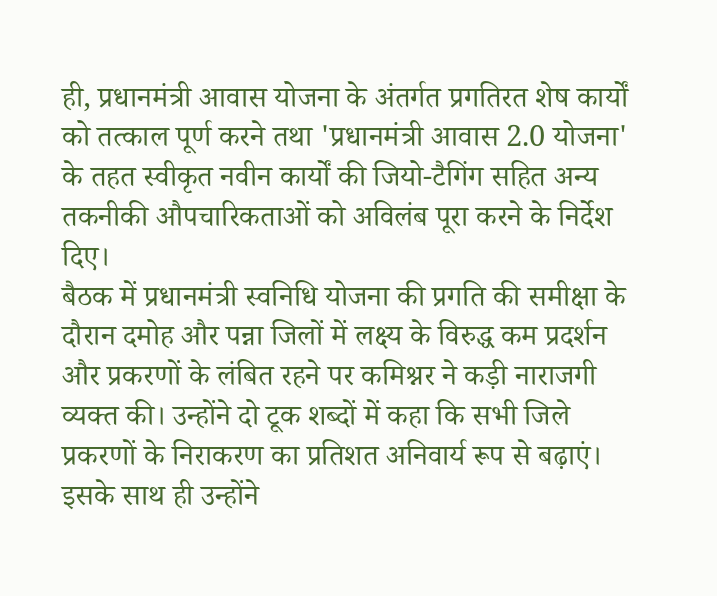ही, प्रधानमंत्री आवास योजना के अंतर्गत प्रगतिरत शेष कार्यों को तत्काल पूर्ण करने तथा 'प्रधानमंत्री आवास 2.0 योजना' के तहत स्वीकृत नवीन कार्यों की जियो-टैगिंग सहित अन्य तकनीकी औपचारिकताओं को अविलंब पूरा करने के निर्देश दिए।
बैठक में प्रधानमंत्री स्वनिधि योजना की प्रगति की समीक्षा के दौरान दमोह और पन्ना जिलों में लक्ष्य के विरुद्ध कम प्रदर्शन और प्रकरणों के लंबित रहने पर कमिश्नर ने कड़ी नाराजगी व्यक्त की। उन्होंने दो टूक शब्दों में कहा कि सभी जिले प्रकरणों के निराकरण का प्रतिशत अनिवार्य रूप से बढ़ाएं। इसके साथ ही उन्होंने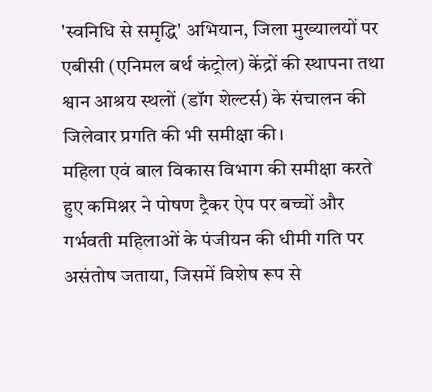'स्वनिधि से समृद्धि' अभियान, जिला मुख्यालयों पर एबीसी (एनिमल बर्थ कंट्रोल) केंद्रों की स्थापना तथा श्वान आश्रय स्थलों (डॉग शेल्टर्स) के संचालन की जिलेवार प्रगति की भी समीक्षा की।
महिला एवं बाल विकास विभाग की समीक्षा करते हुए कमिश्नर ने पोषण ट्रैकर ऐप पर बच्चों और गर्भवती महिलाओं के पंजीयन की धीमी गति पर असंतोष जताया, जिसमें विशेष रूप से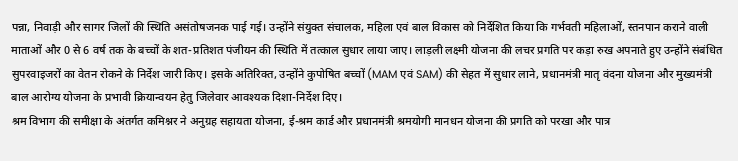पन्ना, निवाड़ी और सागर जिलों की स्थिति असंतोषजनक पाई गई। उन्होंने संयुक्त संचालक, महिला एवं बाल विकास को निर्देशित किया कि गर्भवती महिलाओं, स्तनपान कराने वाली माताओं और 0 से 6 वर्ष तक के बच्चों के शत-प्रतिशत पंजीयन की स्थिति में तत्काल सुधार लाया जाए। लाड़ली लक्ष्मी योजना की लचर प्रगति पर कड़ा रुख अपनाते हुए उन्होंने संबंधित सुपरवाइजरों का वेतन रोकने के निर्देश जारी किए। इसके अतिरिक्त, उन्होंने कुपोषित बच्चों (MAM एवं SAM) की सेहत में सुधार लाने, प्रधानमंत्री मातृ वंदना योजना और मुख्यमंत्री बाल आरोग्य योजना के प्रभावी क्रियान्वयन हेतु जिलेवार आवश्यक दिशा-निर्देश दिए।
श्रम विभाग की समीक्षा के अंतर्गत कमिश्नर ने अनुग्रह सहायता योजना, ई-श्रम कार्ड और प्रधानमंत्री श्रमयोगी मानधन योजना की प्रगति को परखा और पात्र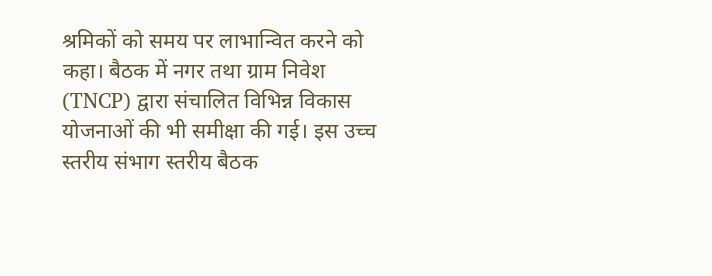श्रमिकों को समय पर लाभान्वित करने को कहा। बैठक में नगर तथा ग्राम निवेश (TNCP) द्वारा संचालित विभिन्न विकास योजनाओं की भी समीक्षा की गई। इस उच्च स्तरीय संभाग स्तरीय बैठक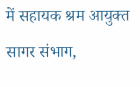में सहायक श्रम आयुक्त सागर संभाग,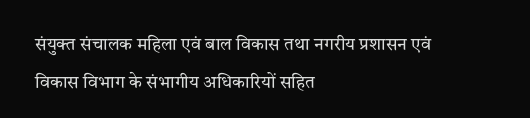संयुक्त संचालक महिला एवं बाल विकास तथा नगरीय प्रशासन एवं विकास विभाग के संभागीय अधिकारियों सहित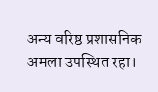अन्य वरिष्ठ प्रशासनिक अमला उपस्थित रहा।